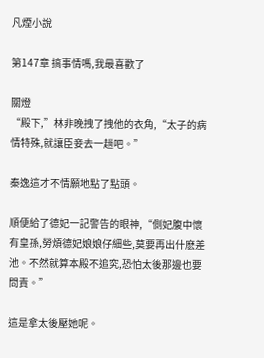凡煙小說

第147章 搞事情嗎,我最喜歡了

關燈
“殿下,”林非晚拽了拽他的衣角,“太子的病情特殊,就讓臣妾去一趟吧。”

秦逸這才不情願地點了點頭。

順便給了德妃一記警告的眼神,“側妃腹中懷有皇孫,勞煩德妃娘娘仔細些,莫要再出什麽差池。不然就算本殿不追究,恐怕太後那邊也要問責。”

這是拿太後壓她呢。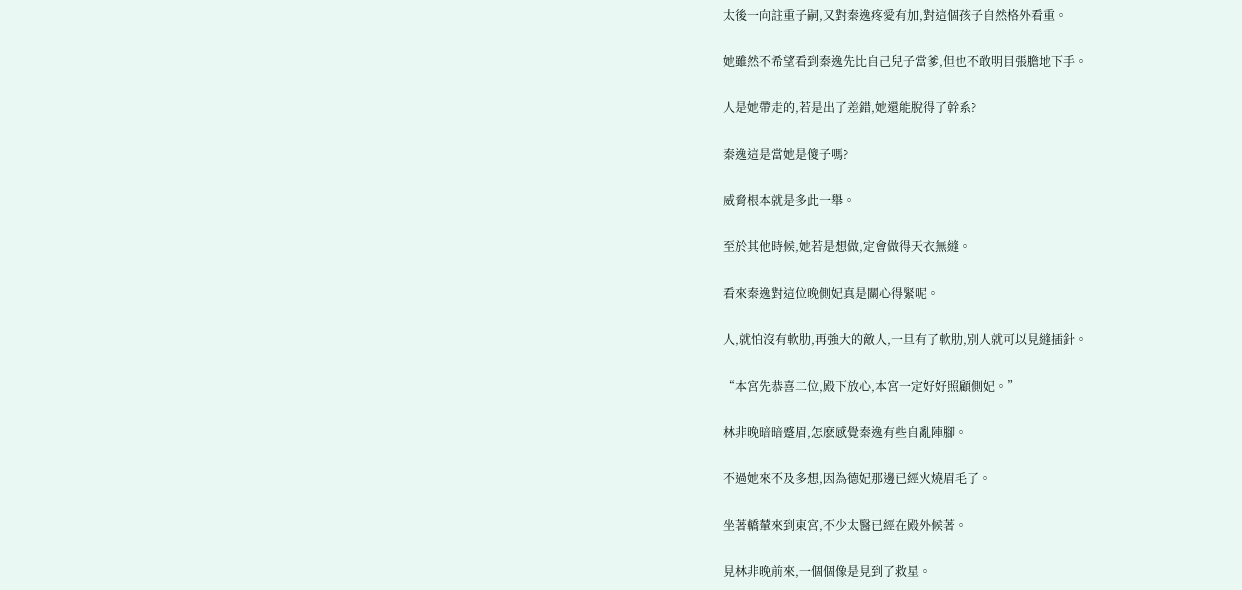太後一向註重子嗣,又對秦逸疼愛有加,對這個孩子自然格外看重。

她雖然不希望看到秦逸先比自己兒子當爹,但也不敢明目張膽地下手。

人是她帶走的,若是出了差錯,她還能脫得了幹系?

秦逸這是當她是傻子嗎?

威脅根本就是多此一舉。

至於其他時候,她若是想做,定會做得天衣無縫。

看來秦逸對這位晚側妃真是關心得緊呢。

人,就怕沒有軟肋,再強大的敵人,一旦有了軟肋,別人就可以見縫插針。

“本宮先恭喜二位,殿下放心,本宮一定好好照顧側妃。”

林非晚暗暗蹙眉,怎麽感覺秦逸有些自亂陣腳。

不過她來不及多想,因為德妃那邊已經火燒眉毛了。

坐著轎輦來到東宮,不少太醫已經在殿外候著。

見林非晚前來,一個個像是見到了救星。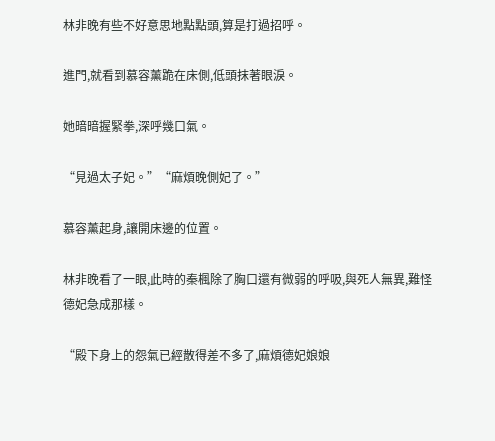林非晚有些不好意思地點點頭,算是打過招呼。

進門,就看到慕容薰跪在床側,低頭抹著眼淚。

她暗暗握緊拳,深呼幾口氣。

“見過太子妃。”“麻煩晚側妃了。”

慕容薰起身,讓開床邊的位置。

林非晚看了一眼,此時的秦楓除了胸口還有微弱的呼吸,與死人無異,難怪德妃急成那樣。

“殿下身上的怨氣已經散得差不多了,麻煩德妃娘娘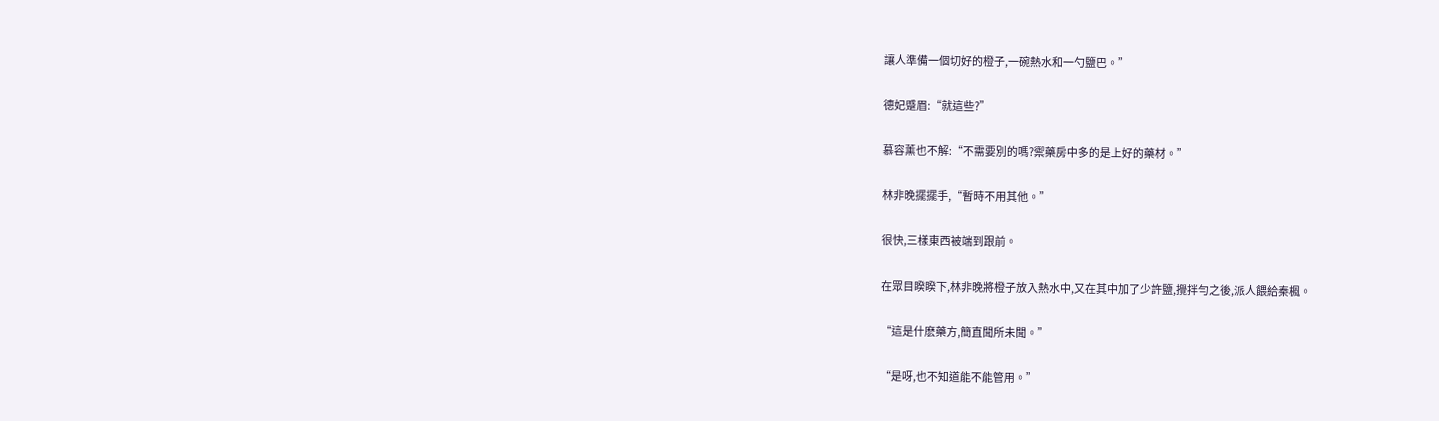讓人準備一個切好的橙子,一碗熱水和一勺鹽巴。”

德妃蹙眉:“就這些?”

慕容薰也不解:“不需要別的嗎?禦藥房中多的是上好的藥材。”

林非晚擺擺手,“暫時不用其他。”

很快,三樣東西被端到跟前。

在眾目睽睽下,林非晚將橙子放入熱水中,又在其中加了少許鹽,攪拌勻之後,派人餵給秦楓。

“這是什麽藥方,簡直聞所未聞。”

“是呀,也不知道能不能管用。”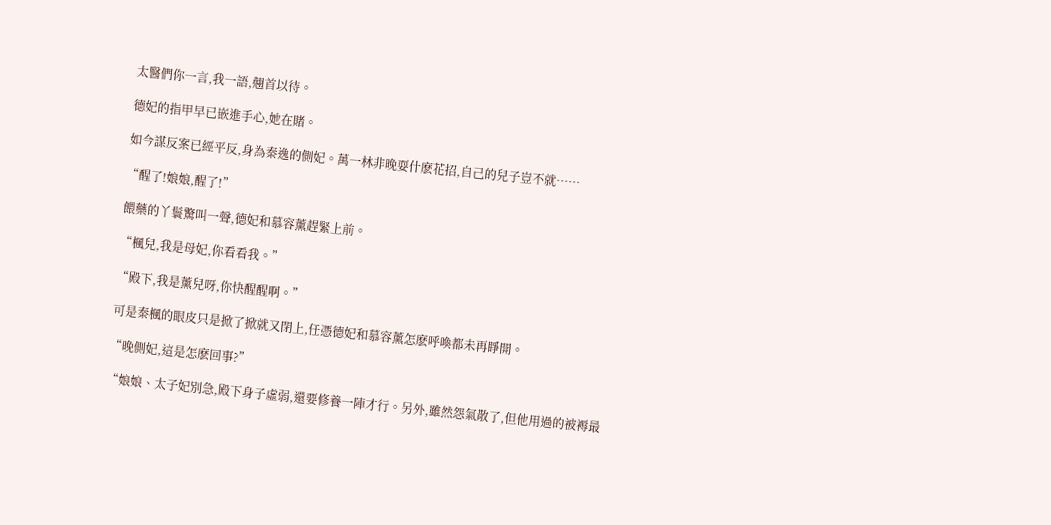太醫們你一言,我一語,翹首以待。

德妃的指甲早已嵌進手心,她在賭。

如今謀反案已經平反,身為秦逸的側妃。萬一林非晚耍什麽花招,自己的兒子豈不就……

“醒了!娘娘,醒了!”

餵藥的丫鬟驚叫一聲,德妃和慕容薰趕緊上前。

“楓兒,我是母妃,你看看我。”

“殿下,我是薰兒呀,你快醒醒啊。”

可是秦楓的眼皮只是掀了掀就又閉上,任憑德妃和慕容薰怎麽呼喚都未再睜開。

“晚側妃,這是怎麽回事?”

“娘娘、太子妃別急,殿下身子虛弱,還要修養一陣才行。另外,雖然怨氣散了,但他用過的被褥最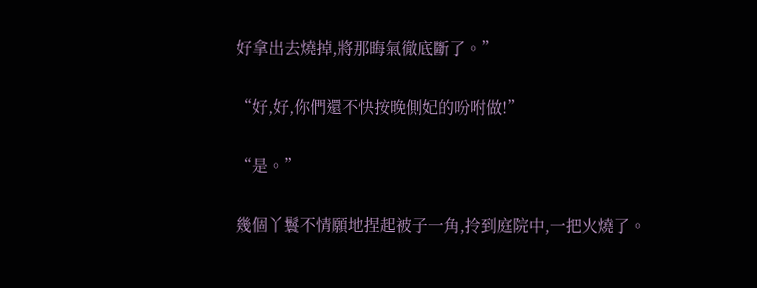好拿出去燒掉,將那晦氣徹底斷了。”

“好,好,你們還不快按晚側妃的吩咐做!”

“是。”

幾個丫鬟不情願地捏起被子一角,拎到庭院中,一把火燒了。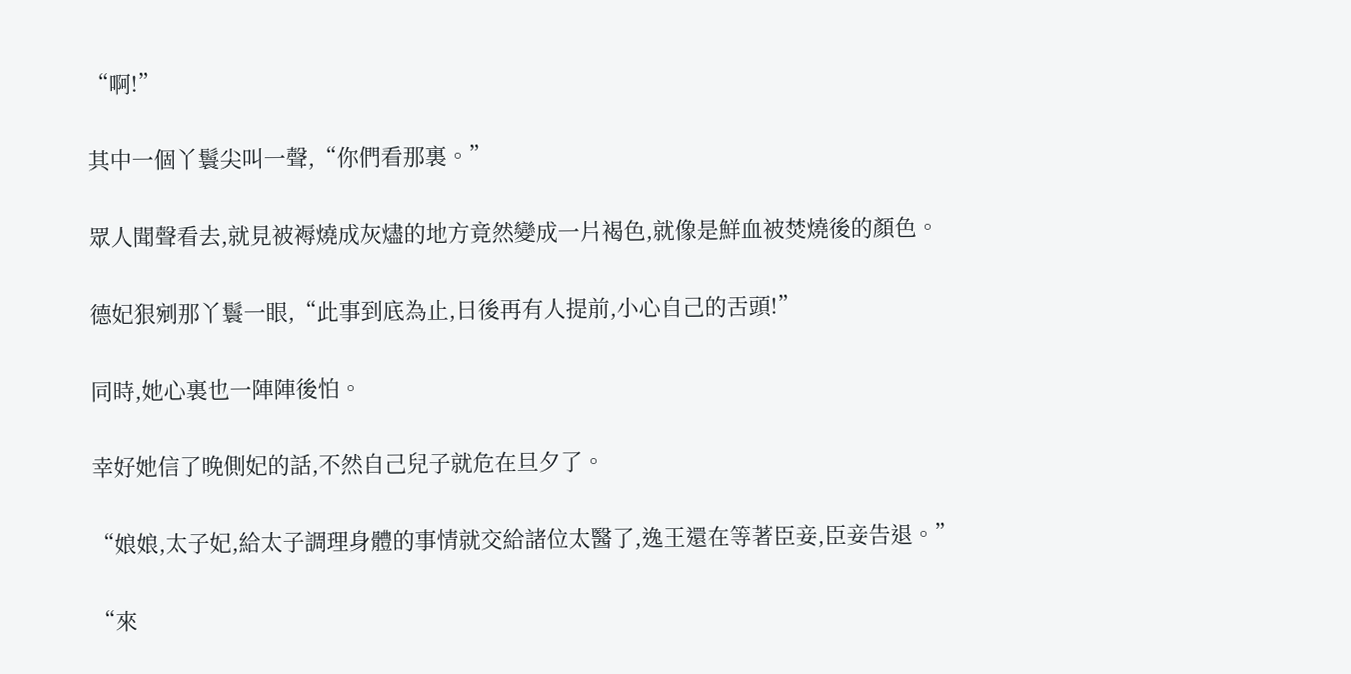“啊!”

其中一個丫鬟尖叫一聲,“你們看那裏。”

眾人聞聲看去,就見被褥燒成灰燼的地方竟然變成一片褐色,就像是鮮血被焚燒後的顏色。

德妃狠剜那丫鬟一眼,“此事到底為止,日後再有人提前,小心自己的舌頭!”

同時,她心裏也一陣陣後怕。

幸好她信了晚側妃的話,不然自己兒子就危在旦夕了。

“娘娘,太子妃,給太子調理身體的事情就交給諸位太醫了,逸王還在等著臣妾,臣妾告退。”

“來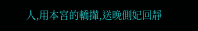人,用本宮的轎攆,送晚側妃回靜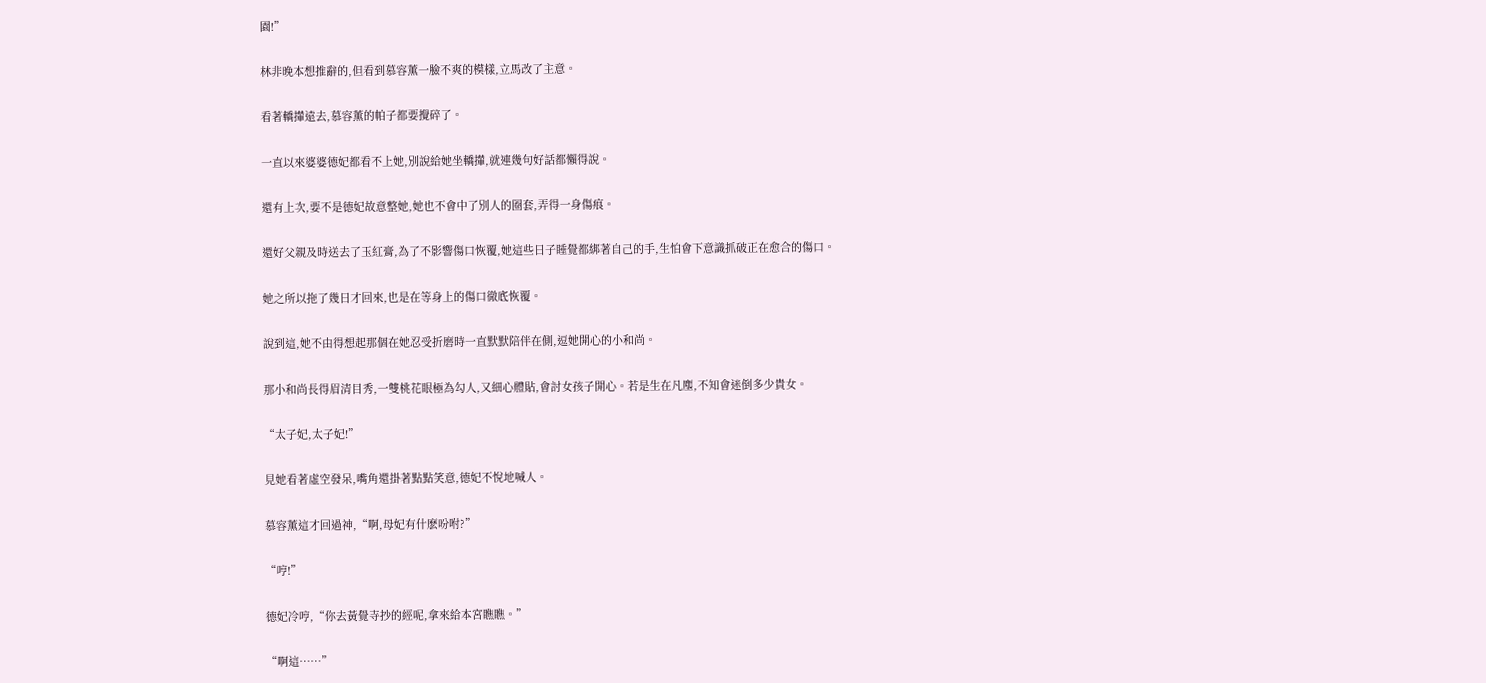園!”

林非晚本想推辭的,但看到慕容薰一臉不爽的模樣,立馬改了主意。

看著轎攆遠去,慕容薰的帕子都要攪碎了。

一直以來婆婆德妃都看不上她,別說給她坐轎攆,就連幾句好話都懶得說。

還有上次,要不是德妃故意整她,她也不會中了別人的圈套,弄得一身傷痕。

還好父親及時送去了玉紅膏,為了不影響傷口恢覆,她這些日子睡覺都綁著自己的手,生怕會下意識抓破正在愈合的傷口。

她之所以拖了幾日才回來,也是在等身上的傷口徹底恢覆。

說到這,她不由得想起那個在她忍受折磨時一直默默陪伴在側,逗她開心的小和尚。

那小和尚長得眉清目秀,一雙桃花眼極為勾人,又細心體貼,會討女孩子開心。若是生在凡塵,不知會迷倒多少貴女。

“太子妃,太子妃!”

見她看著虛空發呆,嘴角還掛著點點笑意,德妃不悅地喊人。

慕容薰這才回過神,“啊,母妃有什麽吩咐?”

“哼!”

德妃冷哼,“你去黃覺寺抄的經呢,拿來給本宮瞧瞧。”

“啊這……”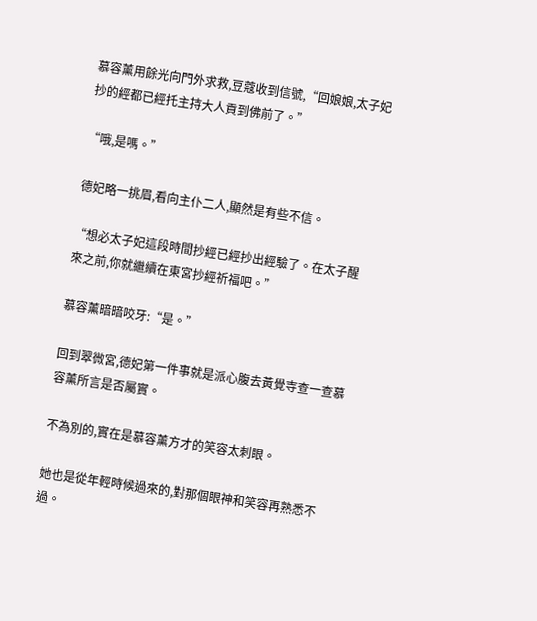慕容薰用餘光向門外求救,豆蔻收到信號,“回娘娘,太子妃抄的經都已經托主持大人貢到佛前了。”

“哦,是嗎。”

德妃略一挑眉,看向主仆二人,顯然是有些不信。

“想必太子妃這段時間抄經已經抄出經驗了。在太子醒來之前,你就繼續在東宮抄經祈福吧。”

慕容薰暗暗咬牙:“是。”

回到翠微宮,德妃第一件事就是派心腹去黃覺寺查一查慕容薰所言是否屬實。

不為別的,實在是慕容薰方才的笑容太刺眼。

她也是從年輕時候過來的,對那個眼神和笑容再熟悉不過。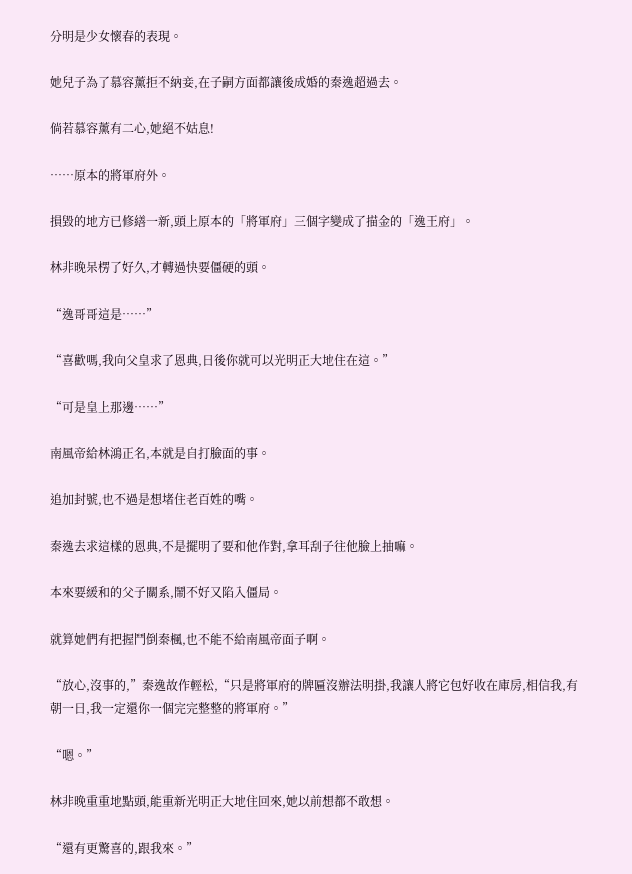分明是少女懷春的表現。

她兒子為了慕容薰拒不納妾,在子嗣方面都讓後成婚的秦逸超過去。

倘若慕容薰有二心,她絕不姑息!

……原本的將軍府外。

損毀的地方已修繕一新,頭上原本的「將軍府」三個字變成了描金的「逸王府」。

林非晚呆楞了好久,才轉過快要僵硬的頭。

“逸哥哥這是……”

“喜歡嗎,我向父皇求了恩典,日後你就可以光明正大地住在這。”

“可是皇上那邊……”

南風帝給林鴻正名,本就是自打臉面的事。

追加封號,也不過是想堵住老百姓的嘴。

秦逸去求這樣的恩典,不是擺明了要和他作對,拿耳刮子往他臉上抽嘛。

本來要緩和的父子關系,鬧不好又陷入僵局。

就算她們有把握鬥倒秦楓,也不能不給南風帝面子啊。

“放心,沒事的,”秦逸故作輕松,“只是將軍府的牌匾沒辦法明掛,我讓人將它包好收在庫房,相信我,有朝一日,我一定還你一個完完整整的將軍府。”

“嗯。”

林非晚重重地點頭,能重新光明正大地住回來,她以前想都不敢想。

“還有更驚喜的,跟我來。”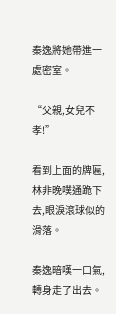秦逸將她帶進一處密室。

“父親,女兒不孝!”

看到上面的牌匾,林非晚噗通跪下去,眼淚滾球似的滑落。

秦逸暗嘆一口氣,轉身走了出去。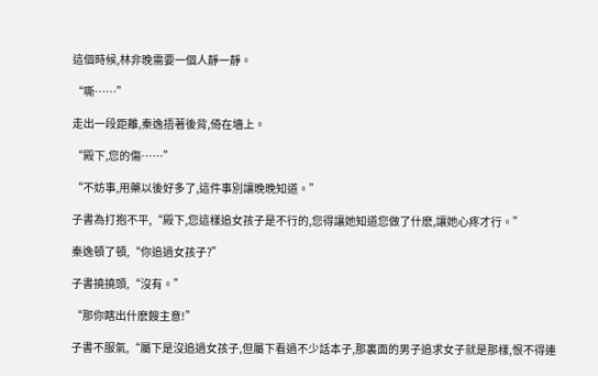這個時候,林非晚需要一個人靜一靜。

“嘶……”

走出一段距離,秦逸捂著後背,倚在墻上。

“殿下,您的傷……”

“不妨事,用藥以後好多了,這件事別讓晚晚知道。”

子書為打抱不平,“殿下,您這樣追女孩子是不行的,您得讓她知道您做了什麽,讓她心疼才行。”

秦逸頓了頓,“你追過女孩子?”

子書撓撓頭,“沒有。”

“那你瞎出什麽餿主意!”

子書不服氣,“屬下是沒追過女孩子,但屬下看過不少話本子,那裏面的男子追求女子就是那樣,恨不得連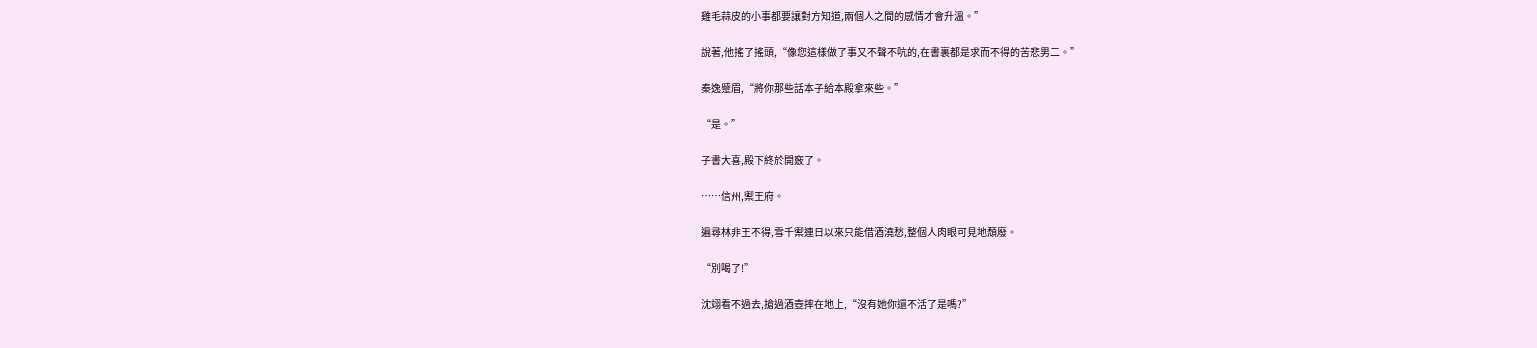雞毛蒜皮的小事都要讓對方知道,兩個人之間的感情才會升溫。”

說著,他搖了搖頭,“像您這樣做了事又不聲不吭的,在書裏都是求而不得的苦悲男二。”

秦逸蹙眉,“將你那些話本子給本殿拿來些。”

“是。”

子書大喜,殿下終於開竅了。

……信州,禦王府。

遍尋林非王不得,雪千禦連日以來只能借酒澆愁,整個人肉眼可見地頹廢。

“別喝了!”

沈翊看不過去,搶過酒壺摔在地上,“沒有她你還不活了是嗎?”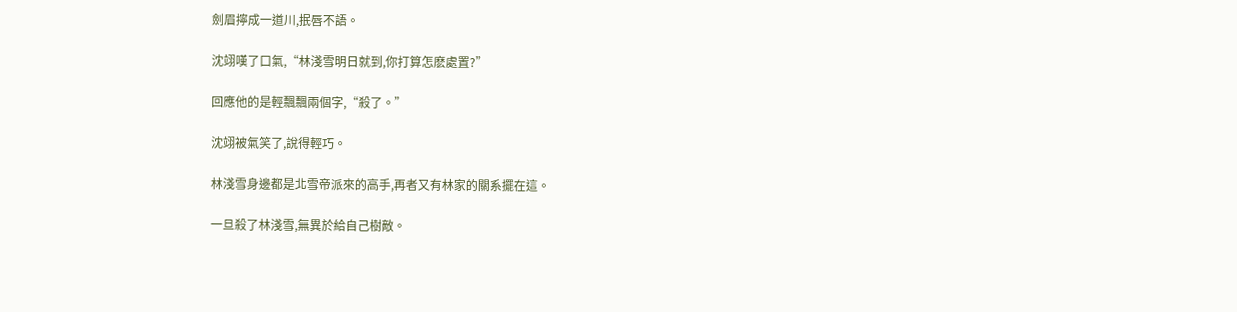劍眉擰成一道川,抿唇不語。

沈翊嘆了口氣,“林淺雪明日就到,你打算怎麽處置?”

回應他的是輕飄飄兩個字,“殺了。”

沈翊被氣笑了,說得輕巧。

林淺雪身邊都是北雪帝派來的高手,再者又有林家的關系擺在這。

一旦殺了林淺雪,無異於給自己樹敵。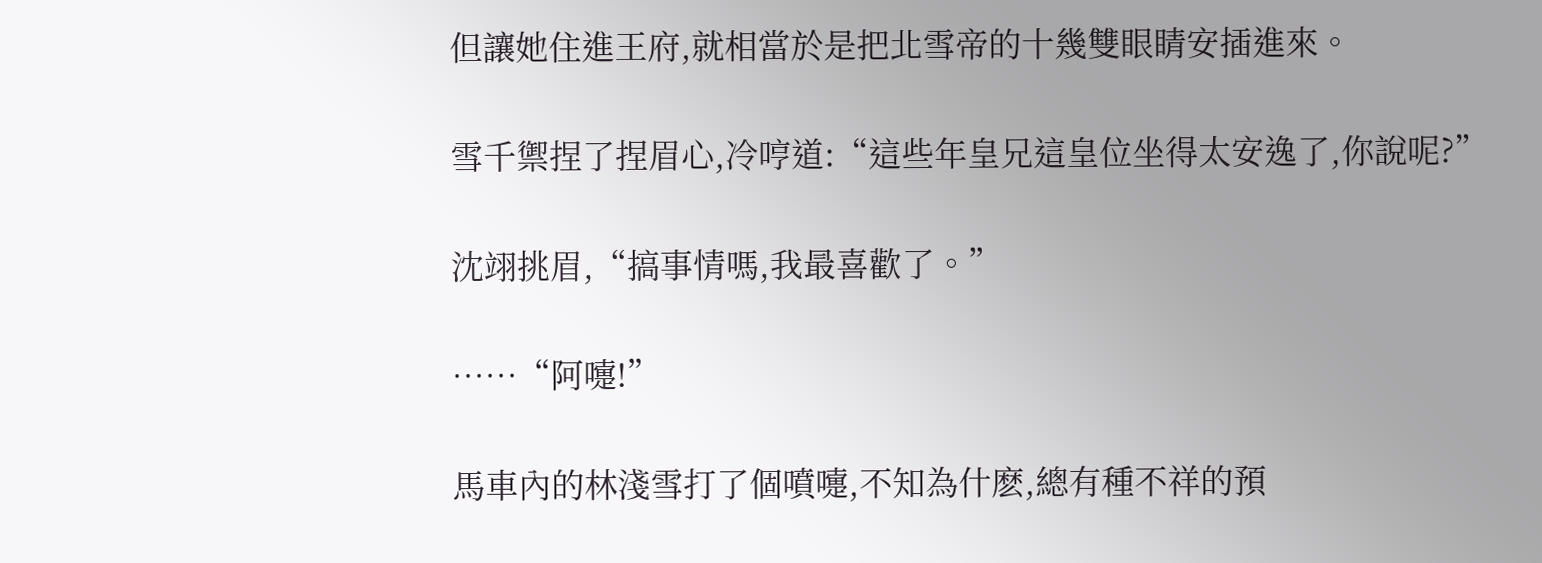但讓她住進王府,就相當於是把北雪帝的十幾雙眼睛安插進來。

雪千禦捏了捏眉心,冷哼道:“這些年皇兄這皇位坐得太安逸了,你說呢?”

沈翊挑眉,“搞事情嗎,我最喜歡了。”

……“阿嚏!”

馬車內的林淺雪打了個噴嚏,不知為什麽,總有種不祥的預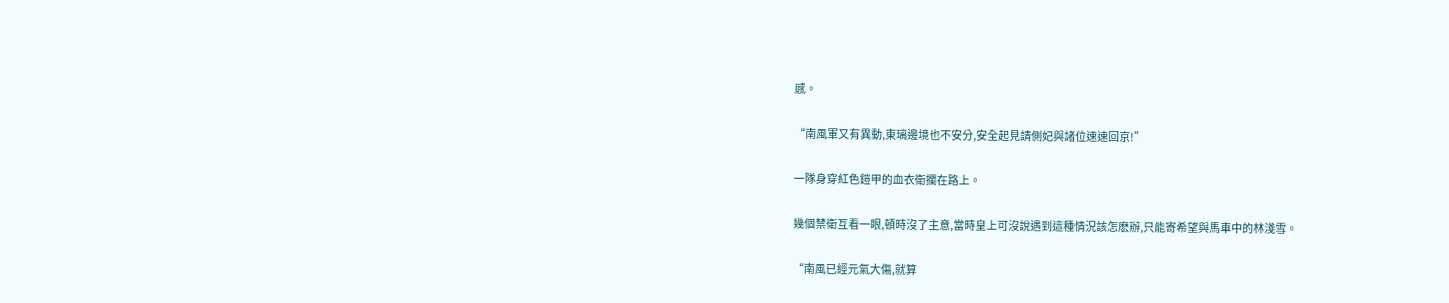感。

“南風軍又有異動,東璃邊境也不安分,安全起見請側妃與諸位速速回京!”

一隊身穿紅色鎧甲的血衣衛攔在路上。

幾個禁衛互看一眼,頓時沒了主意,當時皇上可沒說遇到這種情況該怎麽辦,只能寄希望與馬車中的林淺雪。

“南風已經元氣大傷,就算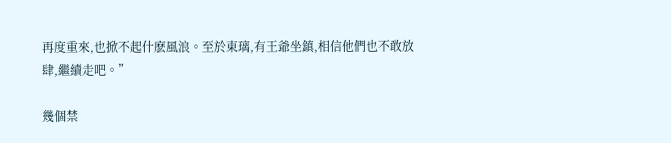再度重來,也掀不起什麽風浪。至於東璃,有王爺坐鎮,相信他們也不敢放肆,繼續走吧。”

幾個禁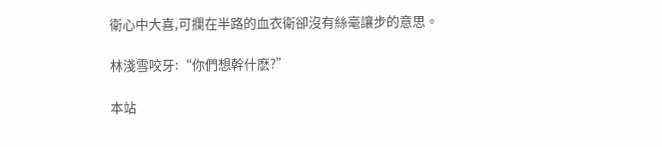衛心中大喜,可攔在半路的血衣衛卻沒有絲毫讓步的意思。

林淺雪咬牙:“你們想幹什麽?”

本站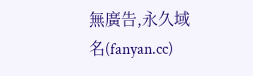無廣告,永久域名(fanyan.cc)